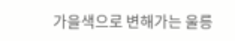가을색으로 변해가는 울릉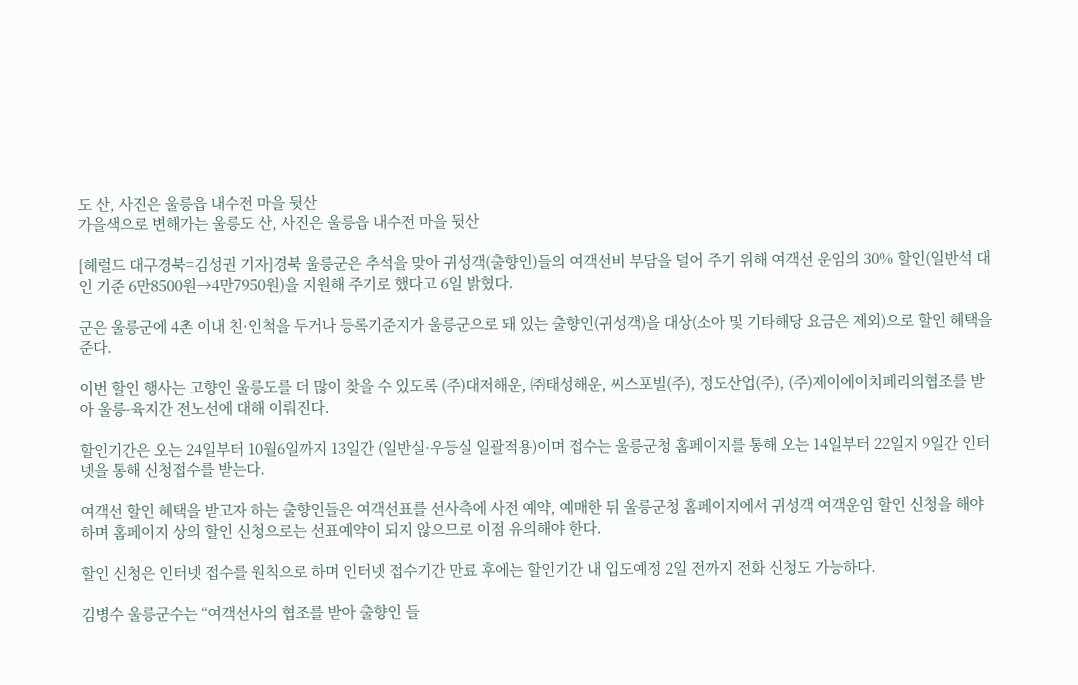도 산, 사진은 울릉읍 내수전 마을 뒷산
가을색으로 변해가는 울릉도 산, 사진은 울릉읍 내수전 마을 뒷산

[헤럴드 대구경북=김성권 기자]경북 울릉군은 추석을 맞아 귀성객(출향인)들의 여객선비 부담을 덜어 주기 위해 여객선 운임의 30% 할인(일반석 대인 기준 6만8500원→4만7950원)을 지원해 주기로 했다고 6일 밝혔다.

군은 울릉군에 4촌 이내 친·인척을 두거나 등록기준지가 울릉군으로 돼 있는 출향인(귀성객)을 대상(소아 및 기타해당 요금은 제외)으로 할인 혜택을 준다.

이번 할인 행사는 고향인 울릉도를 더 많이 찾을 수 있도록 (주)대저해운, ㈜태성해운, 씨스포빌(주), 정도산업(주), (주)제이에이치페리의협조를 받아 울릉-육지간 전노선에 대해 이뤄진다.

할인기간은 오는 24일부터 10월6일까지 13일간 (일반실·우등실 일괄적용)이며 접수는 울릉군청 홈페이지를 통해 오는 14일부터 22일지 9일간 인터넷을 통해 신청접수를 받는다.

여객선 할인 혜택을 받고자 하는 출향인들은 여객선표를 선사측에 사전 예약, 예매한 뒤 울릉군청 홈페이지에서 귀성객 여객운임 할인 신청을 해야 하며 홈페이지 상의 할인 신청으로는 선표예약이 되지 않으므로 이점 유의해야 한다.

할인 신청은 인터넷 접수를 원칙으로 하며 인터넷 접수기간 만료 후에는 할인기간 내 입도예정 2일 전까지 전화 신청도 가능하다.

김병수 울릉군수는 “여객선사의 협조를 받아 출향인 들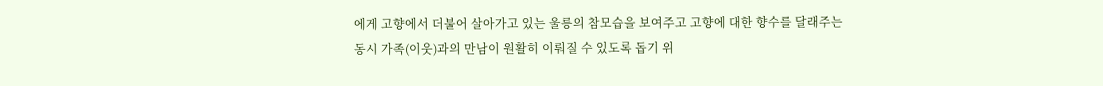에게 고향에서 더불어 살아가고 있는 울릉의 참모습을 보여주고 고향에 대한 향수를 달래주는 동시 가족(이웃)과의 만남이 원활히 이뤄질 수 있도록 돕기 위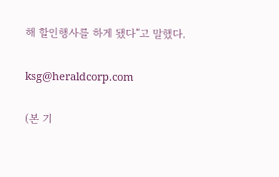해 할인행사를 하게 됐다”고 말했다.

ksg@heraldcorp.com

(본 기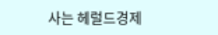사는 헤럴드경제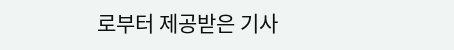로부터 제공받은 기사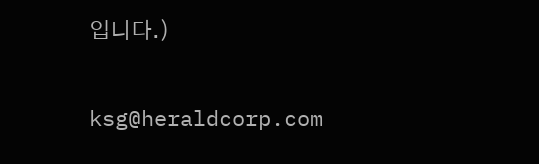입니다.)


ksg@heraldcorp.com